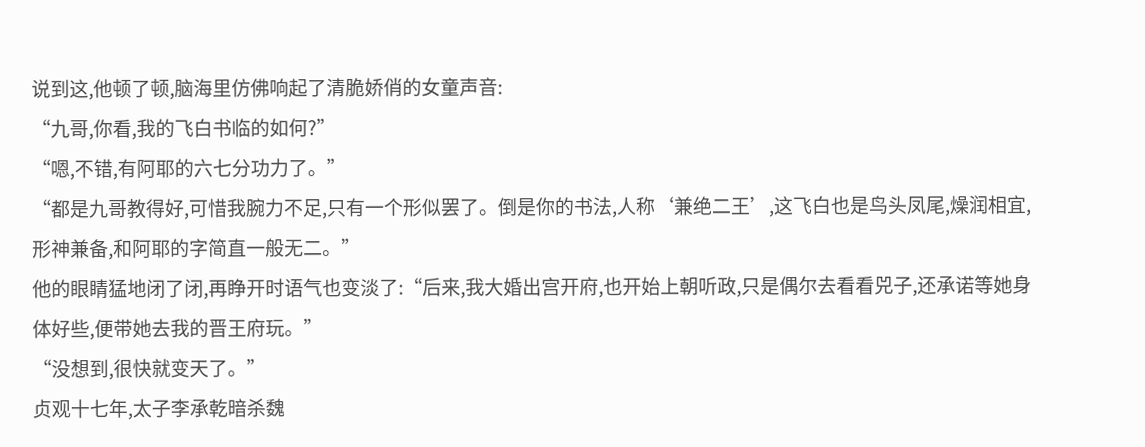说到这,他顿了顿,脑海里仿佛响起了清脆娇俏的女童声音:
“九哥,你看,我的飞白书临的如何?”
“嗯,不错,有阿耶的六七分功力了。”
“都是九哥教得好,可惜我腕力不足,只有一个形似罢了。倒是你的书法,人称‘兼绝二王’,这飞白也是鸟头凤尾,燥润相宜,形神兼备,和阿耶的字简直一般无二。”
他的眼睛猛地闭了闭,再睁开时语气也变淡了:“后来,我大婚出宫开府,也开始上朝听政,只是偶尔去看看兕子,还承诺等她身体好些,便带她去我的晋王府玩。”
“没想到,很快就变天了。”
贞观十七年,太子李承乾暗杀魏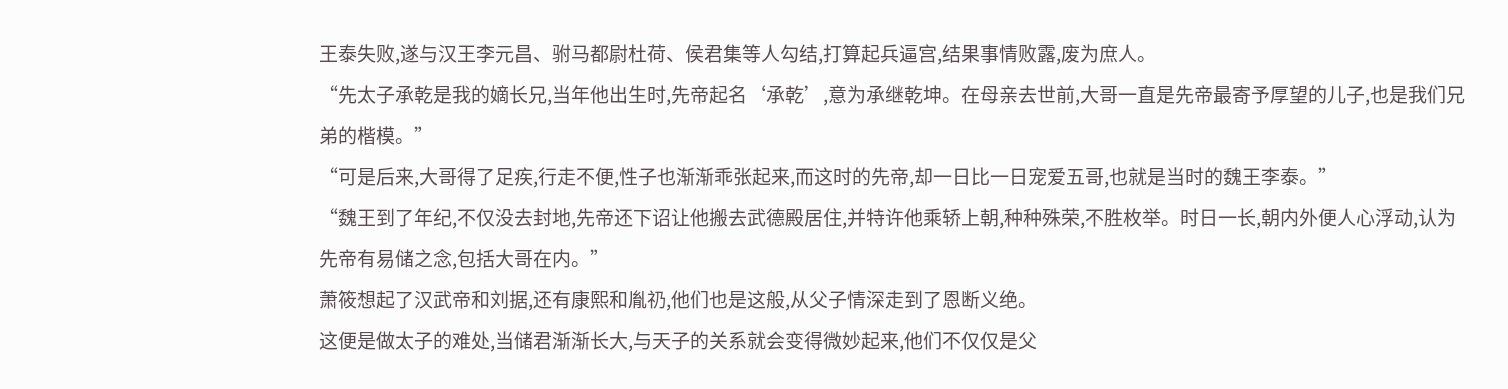王泰失败,遂与汉王李元昌、驸马都尉杜荷、侯君集等人勾结,打算起兵逼宫,结果事情败露,废为庶人。
“先太子承乾是我的嫡长兄,当年他出生时,先帝起名‘承乾’,意为承继乾坤。在母亲去世前,大哥一直是先帝最寄予厚望的儿子,也是我们兄弟的楷模。”
“可是后来,大哥得了足疾,行走不便,性子也渐渐乖张起来,而这时的先帝,却一日比一日宠爱五哥,也就是当时的魏王李泰。”
“魏王到了年纪,不仅没去封地,先帝还下诏让他搬去武德殿居住,并特许他乘轿上朝,种种殊荣,不胜枚举。时日一长,朝内外便人心浮动,认为先帝有易储之念,包括大哥在内。”
萧筱想起了汉武帝和刘据,还有康熙和胤礽,他们也是这般,从父子情深走到了恩断义绝。
这便是做太子的难处,当储君渐渐长大,与天子的关系就会变得微妙起来,他们不仅仅是父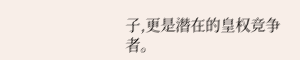子,更是潜在的皇权竞争者。